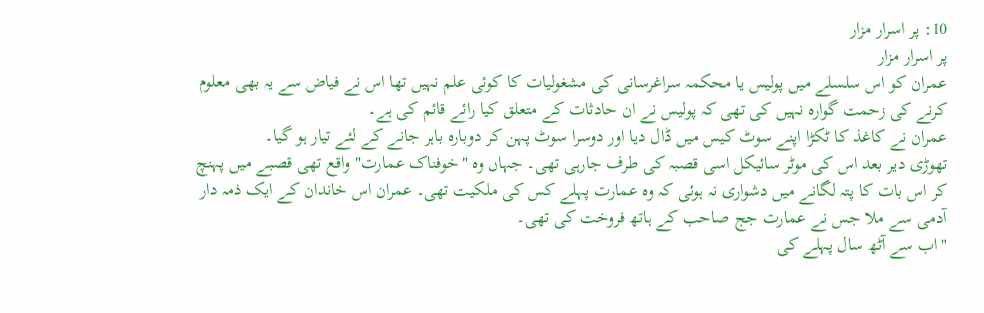10: پر اسرار مزار
پر اسرار مزار
عمران کو اس سلسلے میں پولیس یا محکمہ سراغرسانی کی مشغولیات کا کوئی علم نہیں تھا اس نے فیاض سے یہ بھی معلوم کرنے کی زحمت گوارہ نہیں کی تھی کہ پولیس نے ان حادثات کے متعلق کیا رائے قائم کی ہے۔
عمران نے کاغذ کا ٹکڑا اپنے سوٹ کیس میں ڈال دیا اور دوسرا سوٹ پہن کر دوبارہ باہر جانے کے لئے تیار ہو گیا۔
تھوڑی دیر بعد اس کی موٹر سائیکل اسی قصبہ کی طرف جارہی تھی۔ جہاں وہ "خوفناک عمارت" واقع تھی قصبے میں پہنچ کر اس بات کا پتہ لگانے میں دشواری نہ ہوئی کہ وہ عمارت پہلے کس کی ملکیت تھی۔ عمران اس خاندان کے ایک ذمہ دار آدمی سے ملا جس نے عمارت جج صاحب کے ہاتھ فروخت کی تھی۔
"اب سے آٹھ سال پہلے کی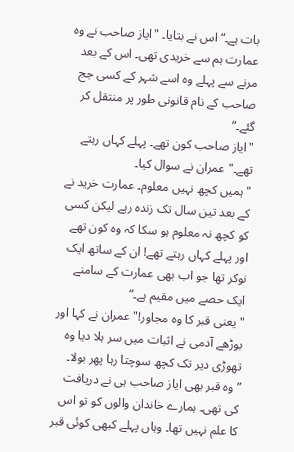بات ہے۔“ اس نے بتایا۔ "ایاز صاحب نے وہ عمارت ہم سے خریدی تھی۔ اس کے بعد مرنے سے پہلے وہ اسے شہر کے کسی جج صاحب کے نام قانونی طور پر منتقل کر گئے۔“
"ایاز صاحب کون تھے۔ پہلے کہاں رہتے تھے۔" عمران نے سوال کیا۔
"ہمیں کچھ نہیں معلوم۔ عمارت خرید نے کے بعد تین سال تک زندہ رہے لیکن کسی کو کچھ نہ معلوم ہو سکا کہ وہ کون تھے اور پہلے کہاں رہتے تھے! ان کے ساتھ ایک نوکر تھا جو اب بھی عمارت کے سامنے ایک حصے میں مقیم ہے۔“
"یعنی قبر کا وہ مجاور!" عمران نے کہا اور بوڑھے آدمی نے اثبات میں سر ہلا دیا وہ تھوڑی دیر تک کچھ سوچتا رہا پھر بولا۔
”وہ قبر بھی ایاز صاحب ہی نے دریافت کی تھی۔ ہمارے خاندان والوں کو تو اس کا علم نہیں تھا۔ وہاں پہلے کبھی کوئی قبر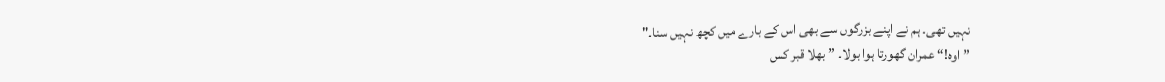نہیں تھی۔ ہم نے اپنے بزرگوں سے بھی اس کے بارے میں کچھ نہیں سنا۔"
”اوہ!“ عمران گھورتا ہوا بولا۔ ”بھلا قبر کس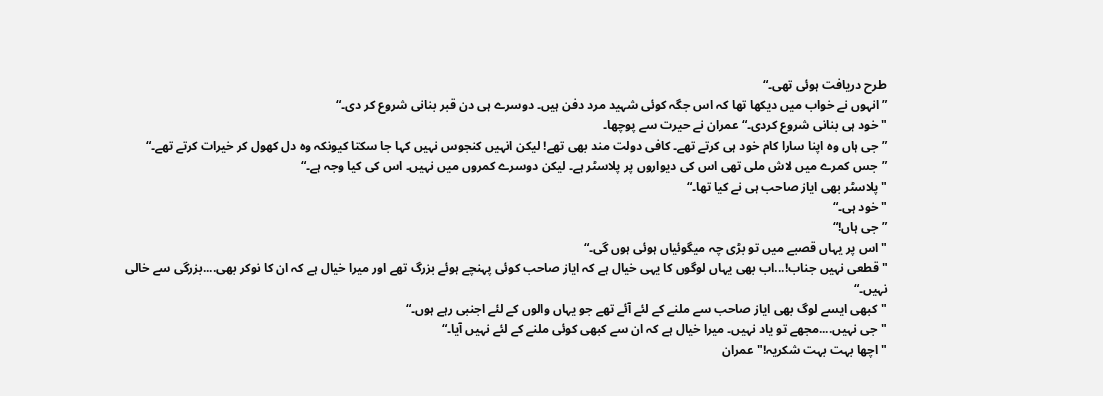طرح دریافت ہوئی تھی۔“
”انہوں نے خواب میں دیکھا تھا کہ اس جگہ کوئی شہید مرد دفن ہیں۔ دوسرے ہی دن قبر بنانی شروع کر دی۔“
"خود ہی بنانی شروع کردی۔“ عمران نے حیرت سے پوچھا۔
”جی ہاں وہ اپنا سارا کام خود ہی کرتے تھے۔ کافی دولت مند بھی تھے! لیکن انہیں کنجوس نہیں کہا جا سکتا کیونکہ وہ دل کھول کر خیرات کرتے تھے۔“
”جس کمرے میں لاش ملی تھی اس کی دیواروں پر پلاسٹر ہے۔ لیکن دوسرے کمروں میں نہیں۔ اس کی کیا وجہ ہے۔“
"پلاسٹر بھی ایاز صاحب ہی نے کیا تھا۔“
"خود ہی۔“
”جی ہاں!“
"اس پر یہاں قصبے میں تو بڑی چہ میگوئیاں ہوئی ہوں گی۔“
"قطعی نہیں جناب!...اب بھی یہاں لوگوں کا یہی خیال ہے کہ ایاز صاحب کوئی پہنچے ہوئے بزرگ تھے اور میرا خیال ہے کہ ان کا نوکر بھی....بزرگی سے خالی نہیں۔“
"کبھی ایسے لوگ بھی ایاز صاحب سے ملنے کے لئے آئے تھے جو یہاں والوں کے لئے اجنبی رہے ہوں۔“
"جی نہیں....مجھے تو یاد نہیں۔ میرا خیال ہے کہ ان سے کبھی کوئی ملنے کے لئے نہیں آیا۔“
"اچھا بہت بہت شکریہ!" عمران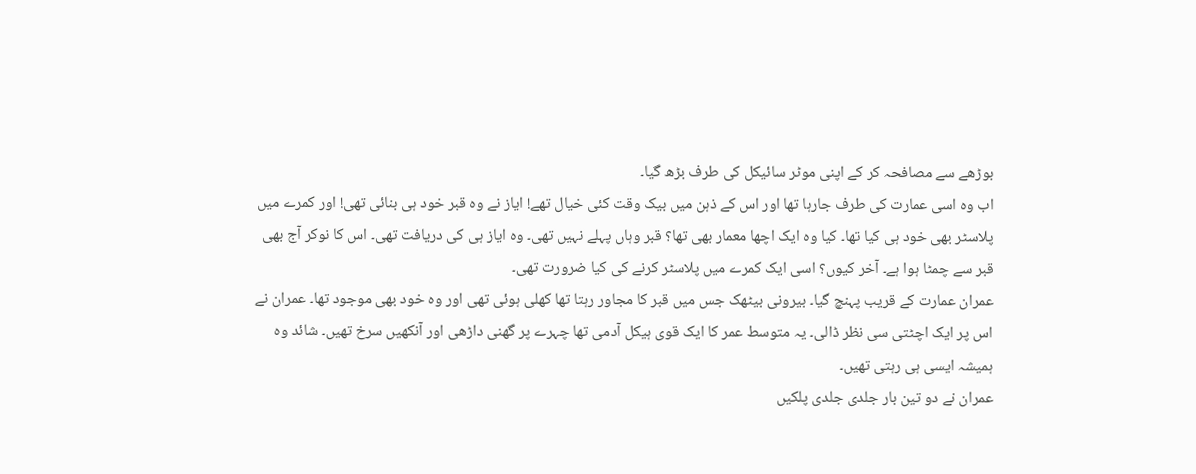بوڑھے سے مصافحہ کر کے اپنی موٹر سائیکل کی طرف بڑھ گیا۔
اب وہ اسی عمارت کی طرف جارہا تھا اور اس کے ذہن میں بیک وقت کئی خیال تھے! ایاز نے وہ قبر خود ہی بنائی تھی! اور کمرے میں پلاسٹر بھی خود ہی کیا تھا۔ کیا وہ ایک اچھا معمار بھی تھا؟ قبر وہاں پہلے نہیں تھی۔ وہ ایاز ہی کی دریافت تھی۔ اس کا نوکر آج بھی قبر سے چمٹا ہوا ہے۔ آخر کیوں؟ اسی ایک کمرے میں پلاسٹر کرنے کی کیا ضرورت تھی۔
عمران عمارت کے قریب پہنچ گیا۔ بیرونی بیٹھک جس میں قبر کا مجاور رہتا تھا کھلی ہوئی تھی اور وہ خود بھی موجود تھا۔ عمران نے اس پر ایک اچٹتی سی نظر ڈالی۔ یہ متوسط عمر کا ایک قوی ہیکل آدمی تھا چہرے پر گھنی داڑھی اور آنکھیں سرخ تھیں۔ شائد وہ ہمیشہ ایسی ہی رہتی تھیں۔
عمران نے دو تین بار جلدی جلدی پلکیں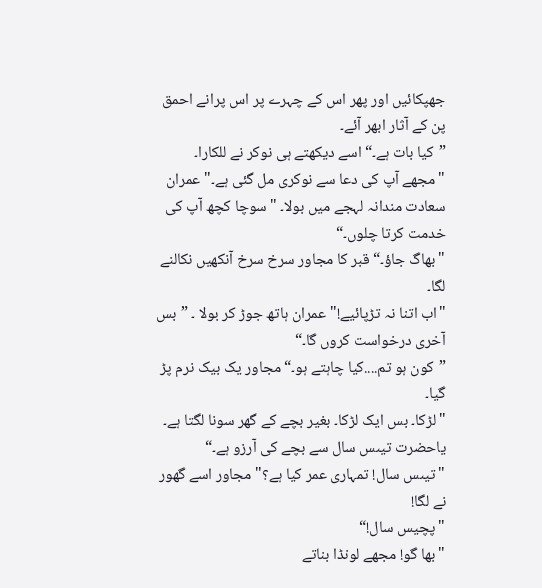جھپکائیں اور پھر اس کے چہرے پر اس پرانے احمق پن کے آثار ابھر آئے۔
”کیا بات ہے۔“ اسے دیکھتے ہی نوکر نے للکارا۔
"مجھے آپ کی دعا سے نوکری مل گئی ہے۔" عمران سعادت مندانہ لہجے میں بولا۔ "سوچا کچھ آپ کی خدمت کرتا چلوں۔“
"بھاگ جاؤ۔“ قبر کا مجاور سرخ سرخ آنکھیں نکالنے لگا۔
"اب اتنا نہ تڑپائیے!" عمران ہاتھ جوڑ کر بولا ۔ ”بس آخری درخواست کروں گا۔“
”کون ہو تم....کیا چاہتے ہو۔“ مجاور یک بیک نرم پڑ گیا۔
"لڑکا۔ بس ایک لڑکا۔ بغیر بچے کے گھر سونا لگتا ہے۔ یاحضرت تیںس سال سے بچے کی آرزو ہے۔“
"تیںس سال! تمہاری عمر کیا ہے؟" مجاور اسے گھور نے لگا!
"پچیس سال!“
"بھا گو! مجھے لونڈا بناتے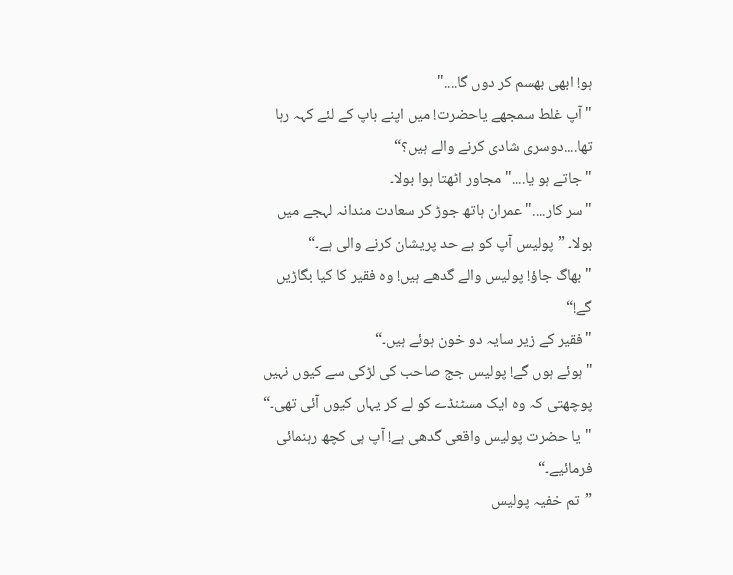ہو! ابھی بھسم کر دوں گا...."
"آپ غلط سمجھے یاحضرت! میں اپنے باپ کے لئے کہہ رہا تھا....دوسری شادی کرنے والے ہیں؟“
"جاتے ہو یا...." مجاور اٹھتا ہوا بولا۔
"سر کار...." عمران ہاتھ جوڑ کر سعادت مندانہ لہجے میں بولا۔ ”پولیس آپ کو بے حد پریشان کرنے والی ہے۔“
"بھاگ جاؤ! پولیس والے گدھے ہیں! وہ فقیر کا کیا بگاڑیں گے!“
"فقیر کے زیر سایہ دو خون ہوئے ہیں۔“
"ہوئے ہوں گے! پولیس جج صاحب کی لڑکی سے کیوں نہیں پوچھتی کہ وہ ایک مسٹنڈے کو لے کر یہاں کیوں آئی تھی۔“
"یا حضرت پولیس واقعی گدھی ہے! آپ ہی کچھ رہنمائی فرمائیے۔“
”تم خفیہ پولیس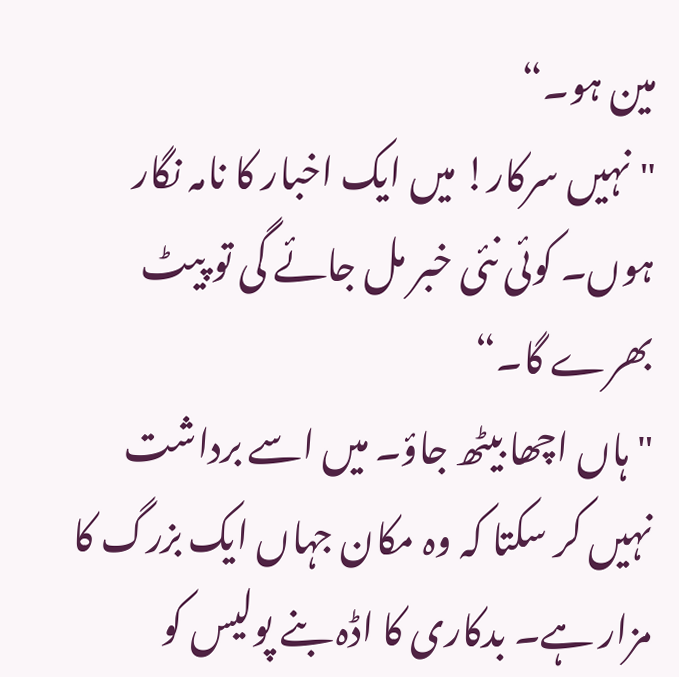مین ہو۔“
"نہیں سرکار! میں ایک اخبار کا نامہ نگار ہوں۔ کوئی نئی خبر مل جائے گی تو پیٹ بھرے گا۔“
"ہاں اچھا بیٹھ جاؤ۔ میں اسے برداشت نہیں کر سکتا کہ وہ مکان جہاں ایک بزرگ کا مزار ہے۔ بدکاری کا اڈہ بنے پولیس کو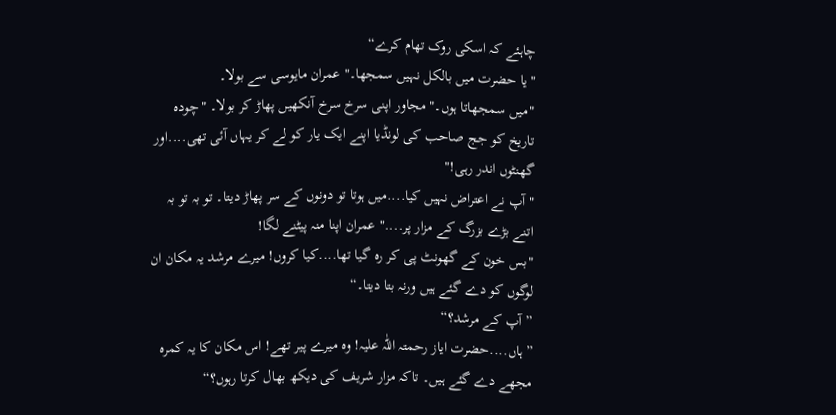چاہئے کہ اسکی روک تھام کرے“
"یا حضرت میں بالکل نہیں سمجھا۔" عمران مایوسی سے بولا۔
"میں سمجھاتا ہوں۔" مجاور اپنی سرخ سرخ آنکھیں پھاڑ کر بولا۔ "چودہ تاریخ کو جج صاحب کی لونڈیا اپنے ایک یار کو لے کر یہاں آئی تھی....اور گھنٹوں اندر رہی!"
"آپ نے اعتراض نہیں کیا....میں ہوتا تو دونوں کے سر پھاڑ دیتا۔ تو بہ تو بہ اتنے بڑے بزرگ کے مزار پر...." عمران اپنا منہ پیٹنے لگا!
"بس خون کے گھونٹ پی کر رہ گیا تھا....کیا کروں! میرے مرشد یہ مکان ان لوگوں کو دے گئے ہیں ورنہ بتا دیتا۔“
”آپ کے مرشد؟“
”ہاں....حضرت ایاز رحمتہ اللّٰہ علیہ! وہ میرے پیر تھے! اس مکان کا یہ کمرہ مجھے دے گئے ہیں۔ تاکہ مزار شریف کی دیکھ بھال کرتا رہوں؟“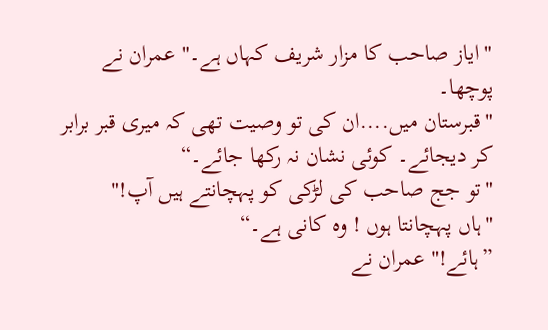"ایاز صاحب کا مزار شریف کہاں ہے۔" عمران نے پوچھا۔
"قبرستان میں....ان کی تو وصیت تھی کہ میری قبر برابر کر دیجائے۔ کوئی نشان نہ رکھا جائے۔“
"تو جج صاحب کی لڑکی کو پہچانتے ہیں آپ!"
"ہاں پہچانتا ہوں ! وہ کانی ہے۔“
”ہائے!" عمران نے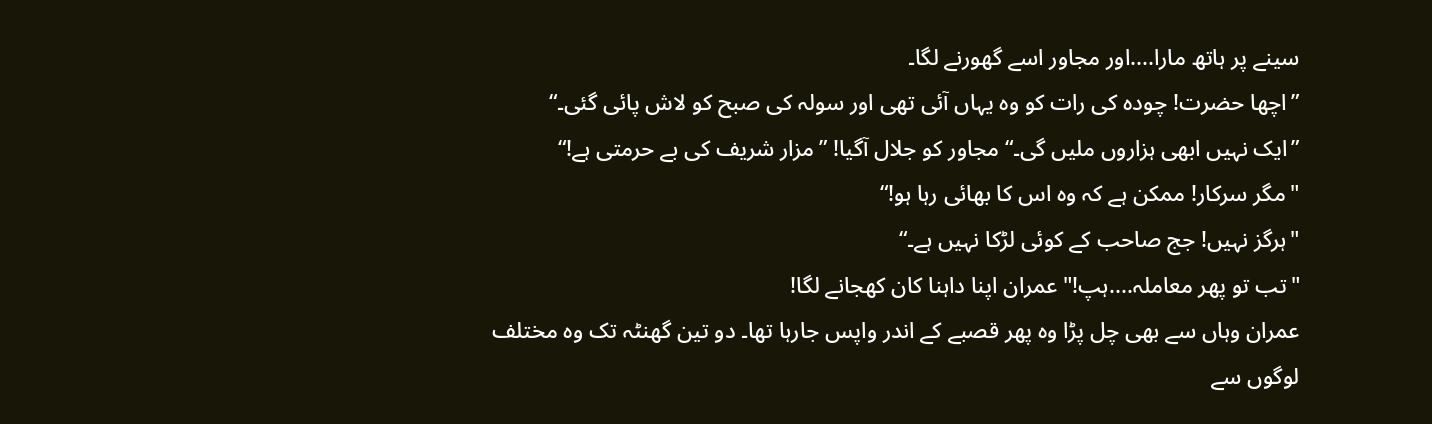سینے پر ہاتھ مارا....اور مجاور اسے گھورنے لگا۔
”اچھا حضرت! چودہ کی رات کو وہ یہاں آئی تھی اور سولہ کی صبح کو لاش پائی گئی۔“
”ایک نہیں ابھی ہزاروں ملیں گی۔“ مجاور کو جلال آگیا! ”مزار شریف کی بے حرمتی ہے!“
"مگر سرکار! ممکن ہے کہ وہ اس کا بھائی رہا ہو!“
"ہرگز نہیں! جج صاحب کے کوئی لڑکا نہیں ہے۔“
"تب تو پھر معاملہ....ہپ!" عمران اپنا داہنا کان کھجانے لگا!
عمران وہاں سے بھی چل پڑا وہ پھر قصبے کے اندر واپس جارہا تھا۔ دو تین گھنٹہ تک وہ مختلف لوگوں سے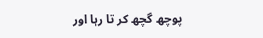پوچھ گچھ کر تا رہا اور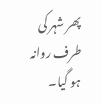پھر شہر کی طرف روانہ ہو گیا۔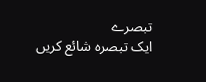تبصرے
ایک تبصرہ شائع کریں